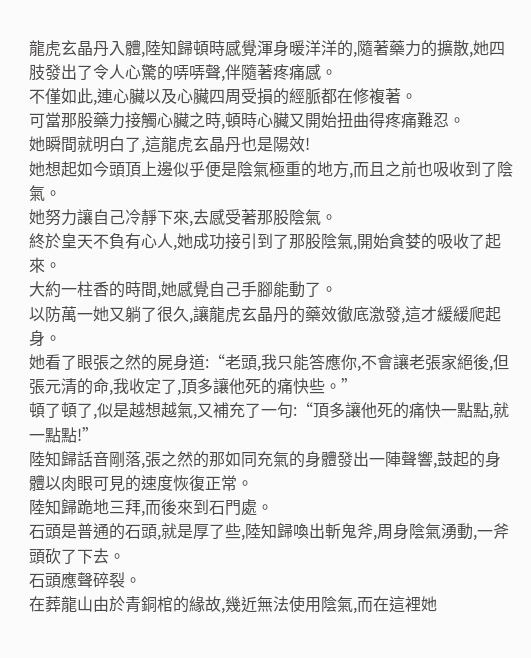龍虎玄晶丹入體,陸知歸頓時感覺渾身暖洋洋的,隨著藥力的擴散,她四肢發出了令人心驚的哢哢聲,伴隨著疼痛感。
不僅如此,連心臟以及心臟四周受損的經脈都在修複著。
可當那股藥力接觸心臟之時,頓時心臟又開始扭曲得疼痛難忍。
她瞬間就明白了,這龍虎玄晶丹也是陽效!
她想起如今頭頂上邊似乎便是陰氣極重的地方,而且之前也吸收到了陰氣。
她努力讓自己冷靜下來,去感受著那股陰氣。
終於皇天不負有心人,她成功接引到了那股陰氣,開始貪婪的吸收了起來。
大約一柱香的時間,她感覺自己手腳能動了。
以防萬一她又躺了很久,讓龍虎玄晶丹的藥效徹底激發,這才緩緩爬起身。
她看了眼張之然的屍身道:“老頭,我只能答應你,不會讓老張家絕後,但張元清的命,我收定了,頂多讓他死的痛快些。”
頓了頓了,似是越想越氣,又補充了一句:“頂多讓他死的痛快一點點,就一點點!”
陸知歸話音剛落,張之然的那如同充氣的身體發出一陣聲響,鼓起的身體以肉眼可見的速度恢復正常。
陸知歸跪地三拜,而後來到石門處。
石頭是普通的石頭,就是厚了些,陸知歸喚出斬鬼斧,周身陰氣湧動,一斧頭砍了下去。
石頭應聲碎裂。
在葬龍山由於青銅棺的緣故,幾近無法使用陰氣,而在這裡她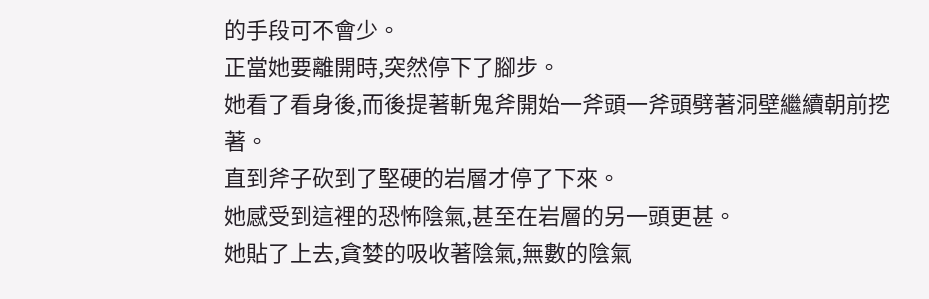的手段可不會少。
正當她要離開時,突然停下了腳步。
她看了看身後,而後提著斬鬼斧開始一斧頭一斧頭劈著洞壁繼續朝前挖著。
直到斧子砍到了堅硬的岩層才停了下來。
她感受到這裡的恐怖陰氣,甚至在岩層的另一頭更甚。
她貼了上去,貪婪的吸收著陰氣,無數的陰氣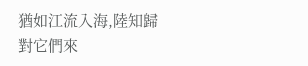猶如江流入海,陸知歸對它們來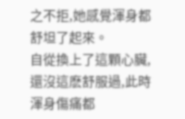之不拒,她感覺渾身都舒坦了起來。
自從換上了這顆心臟,還沒這麽舒服過,此時渾身傷痛都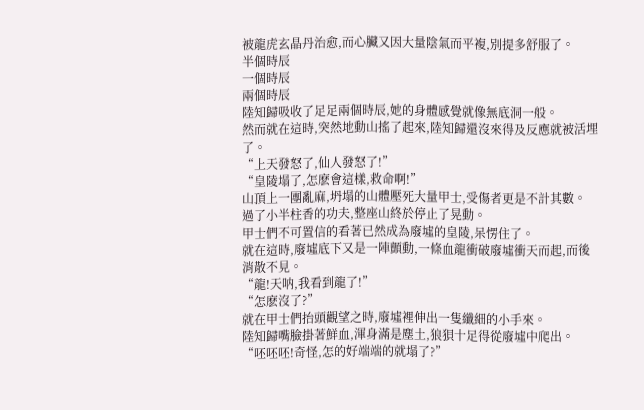被龍虎玄晶丹治愈,而心臟又因大量陰氣而平複,別提多舒服了。
半個時辰
一個時辰
兩個時辰
陸知歸吸收了足足兩個時辰,她的身體感覺就像無底洞一般。
然而就在這時,突然地動山搖了起來,陸知歸還沒來得及反應就被活埋了。
“上天發怒了,仙人發怒了!”
“皇陵塌了,怎麽會這樣,救命啊!”
山頂上一團亂麻,坍塌的山體壓死大量甲士,受傷者更是不計其數。
過了小半柱香的功夫,整座山終於停止了晃動。
甲士們不可置信的看著已然成為廢墟的皇陵,呆愣住了。
就在這時,廢墟底下又是一陣顫動,一條血龍衝破廢墟衝天而起,而後消散不見。
“龍!天呐,我看到龍了!”
“怎麽沒了?”
就在甲士們抬頭觀望之時,廢墟裡伸出一隻纖細的小手來。
陸知歸嘴臉掛著鮮血,渾身滿是塵土,狼狽十足得從廢墟中爬出。
“呸呸呸!奇怪,怎的好端端的就塌了?”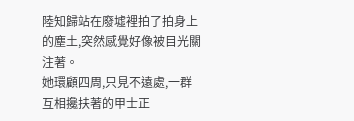陸知歸站在廢墟裡拍了拍身上的塵土,突然感覺好像被目光關注著。
她環顧四周,只見不遠處,一群互相攙扶著的甲士正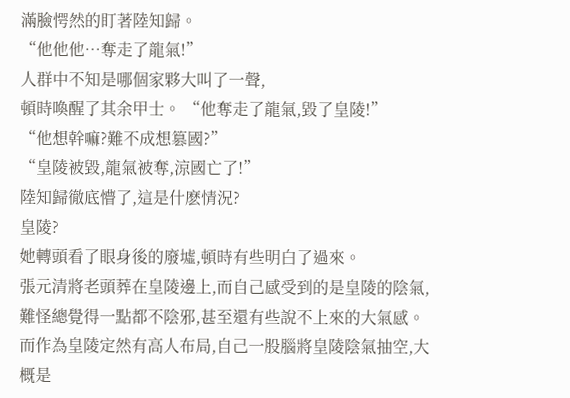滿臉愕然的盯著陸知歸。
“他他他…奪走了龍氣!”
人群中不知是哪個家夥大叫了一聲,
頓時喚醒了其余甲士。 “他奪走了龍氣,毀了皇陵!”
“他想幹嘛?難不成想篡國?”
“皇陵被毀,龍氣被奪,涼國亡了!”
陸知歸徹底懵了,這是什麽情況?
皇陵?
她轉頭看了眼身後的廢墟,頓時有些明白了過來。
張元清將老頭葬在皇陵邊上,而自己感受到的是皇陵的陰氣,難怪總覺得一點都不陰邪,甚至還有些說不上來的大氣感。
而作為皇陵定然有高人布局,自己一股腦將皇陵陰氣抽空,大概是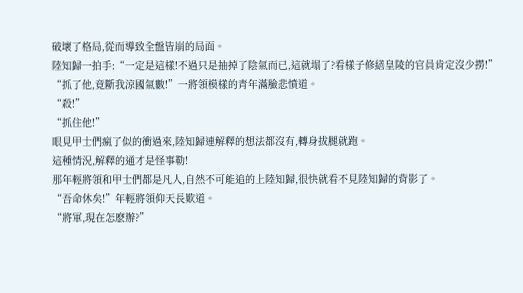破壞了格局,從而導致全盤皆崩的局面。
陸知歸一拍手:“一定是這樣!不過只是抽掉了陰氣而已,這就塌了?看樣子修繕皇陵的官員肯定沒少撈!”
“抓了他,竟斷我涼國氣數!”一將領模樣的青年滿臉悲憤道。
“殺!”
“抓住他!”
眼見甲士們瘋了似的衝過來,陸知歸連解釋的想法都沒有,轉身拔腿就跑。
這種情況,解釋的通才是怪事勒!
那年輕將領和甲士們都是凡人,自然不可能追的上陸知歸,很快就看不見陸知歸的背影了。
“吾命休矣!”年輕將領仰天長歎道。
“將軍,現在怎麽辦?”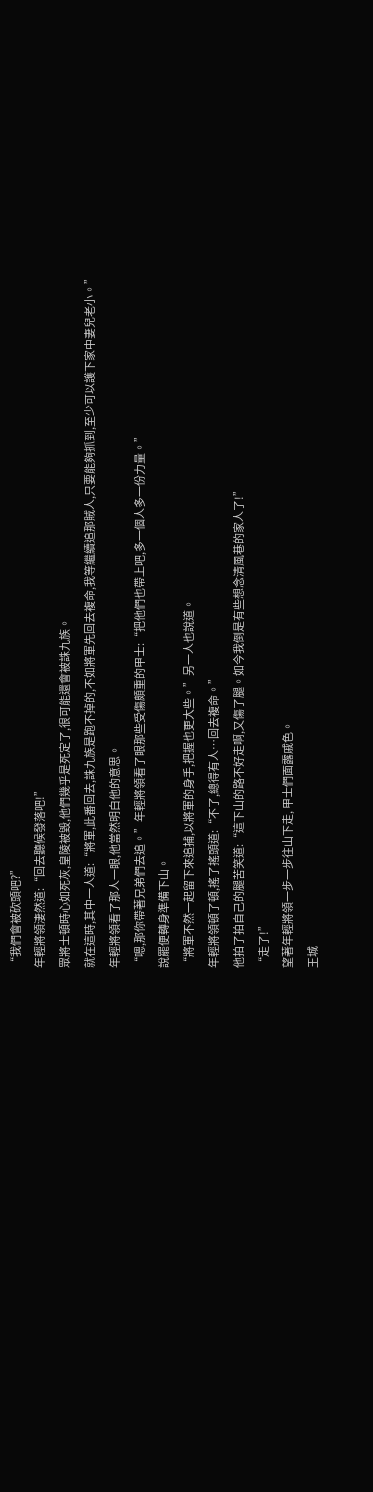“我們會被砍頭吧?”
年輕將領淒然道:“回去聽候發落吧!”
眾將士頓時心如死灰,皇陵被毀,他們幾乎是死定了,很可能還會被誅九族。
就在這時,其中一人道:“將軍,此番回去,誅九族是跑不掉的,不如將軍先回去複命,我等繼續追那賊人,只要能夠抓到,至少可以護下家中妻兒老小。”
年輕將領看了那人一眼,他當然明白他的意思。
“嗯,那你帶著兄弟們去追。”年輕將領看了眼那些受傷頗重的甲士:“把他們也帶上吧,多一個人多一份力量。”
說罷便轉身準備下山。
“將軍不然一起留下來追捕,以將軍的身手,把握也更大些。”另一人也說道。
年輕將領頓了頓,搖了搖頭道:“不了,總得有人…回去複命。”
他拍了拍自己的腿苦笑道:“這下山的路不好走啊,又傷了腿。如今我倒是有些想念清風巷的家人了!”
“走了!”
望著年輕將領一步一步往山下走, 甲士們面露戚色。
王城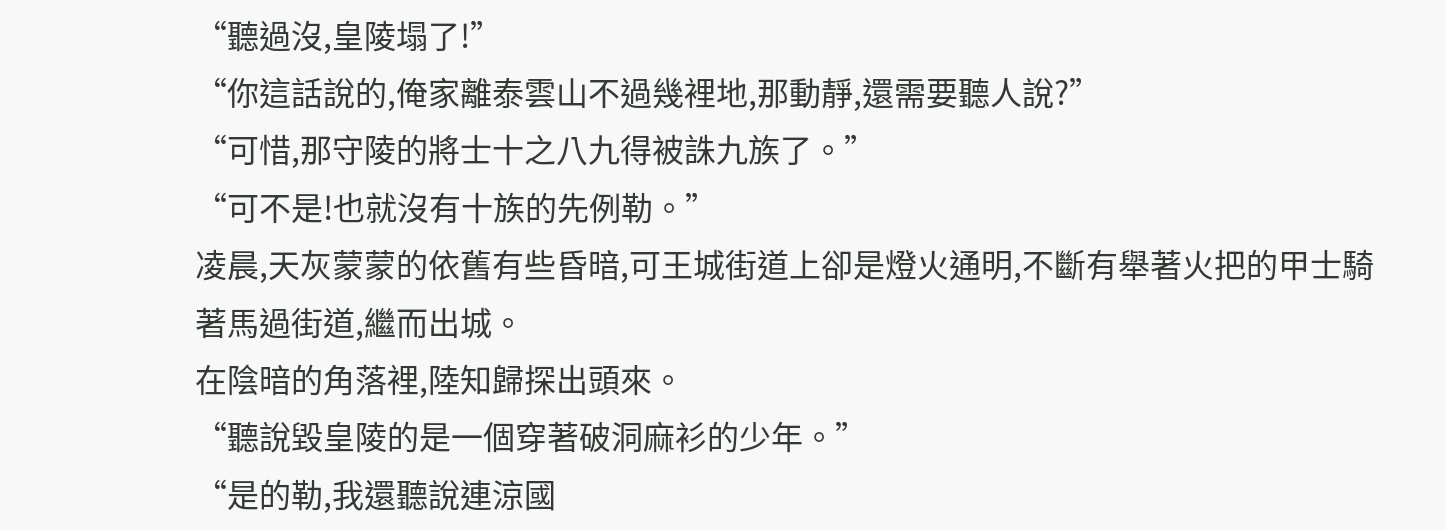“聽過沒,皇陵塌了!”
“你這話說的,俺家離泰雲山不過幾裡地,那動靜,還需要聽人說?”
“可惜,那守陵的將士十之八九得被誅九族了。”
“可不是!也就沒有十族的先例勒。”
凌晨,天灰蒙蒙的依舊有些昏暗,可王城街道上卻是燈火通明,不斷有舉著火把的甲士騎著馬過街道,繼而出城。
在陰暗的角落裡,陸知歸探出頭來。
“聽說毀皇陵的是一個穿著破洞麻衫的少年。”
“是的勒,我還聽說連涼國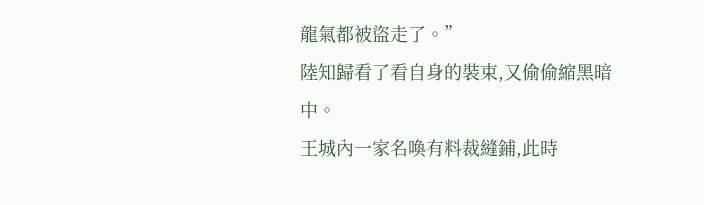龍氣都被盜走了。”
陸知歸看了看自身的裝束,又偷偷縮黑暗中。
王城內一家名喚有料裁縫鋪,此時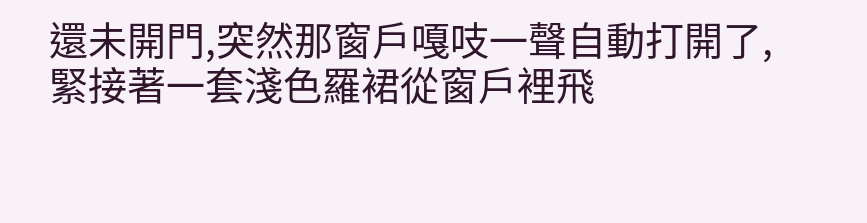還未開門,突然那窗戶嘎吱一聲自動打開了,緊接著一套淺色羅裙從窗戶裡飛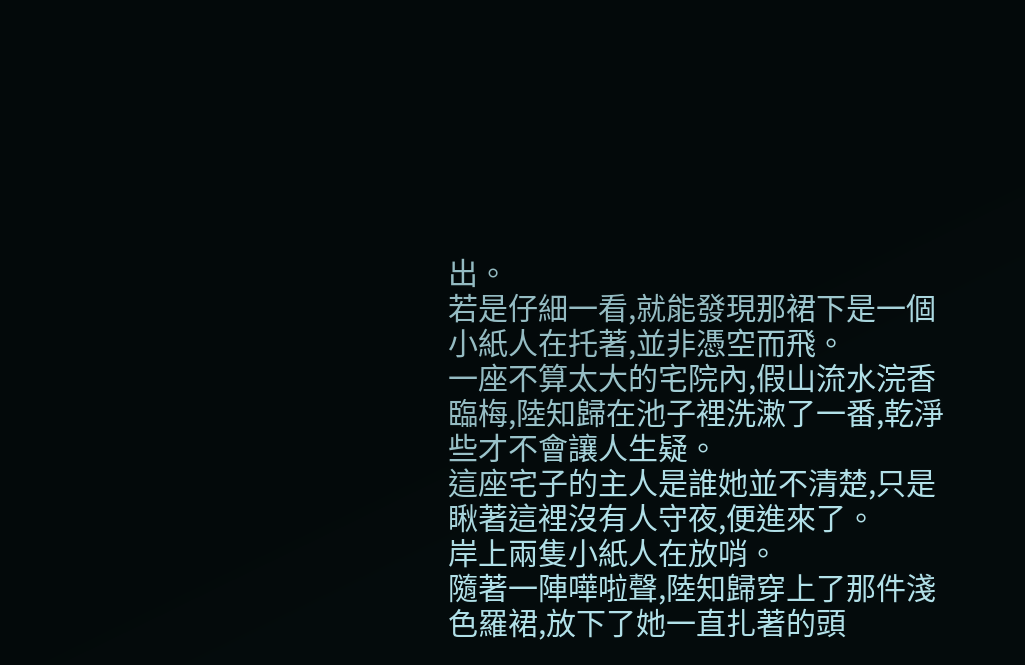出。
若是仔細一看,就能發現那裙下是一個小紙人在托著,並非憑空而飛。
一座不算太大的宅院內,假山流水浣香臨梅,陸知歸在池子裡洗漱了一番,乾淨些才不會讓人生疑。
這座宅子的主人是誰她並不清楚,只是瞅著這裡沒有人守夜,便進來了。
岸上兩隻小紙人在放哨。
隨著一陣嘩啦聲,陸知歸穿上了那件淺色羅裙,放下了她一直扎著的頭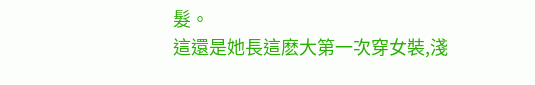髮。
這還是她長這麽大第一次穿女裝,淺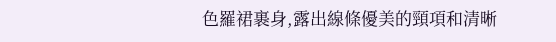色羅裙裹身,露出線條優美的頸項和清晰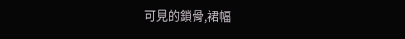可見的鎖骨,裙幅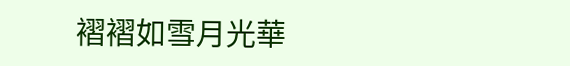褶褶如雪月光華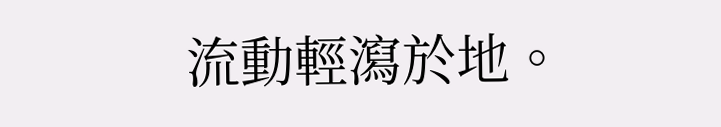流動輕瀉於地。